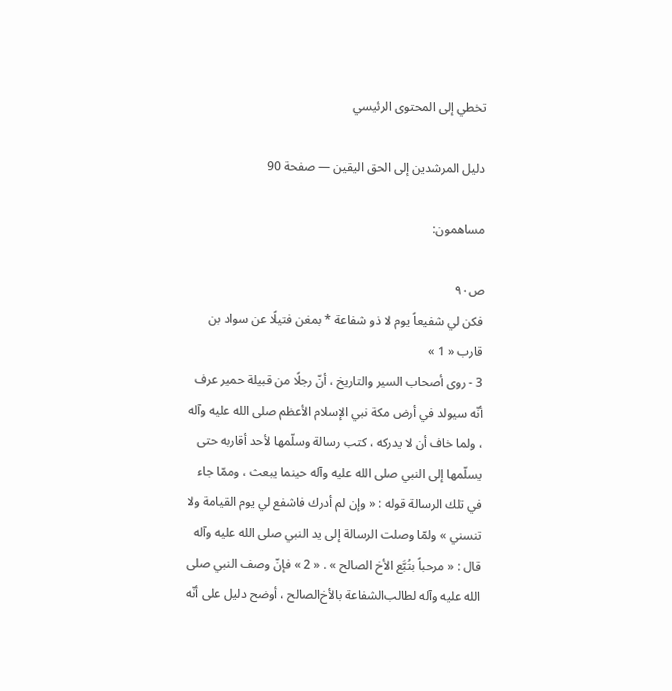تخطي إلى المحتوى الرئيسي

دليل المرشدين إلى الحق اليقين — صفحة 90

مساهمون:

ص٩٠
فكن لي شفيعاً يوم لا ذو شفاعة * بمغن فتيلًا عن سواد بن قارب « 1 »
3 - روى أصحاب السير والتاريخ ، أنّ رجلًا من قبيلة حمير عرف أنّه سيولد في أرض مكة نبي الإسلام الأعظم صلى الله عليه وآله ، ولما خاف أن لا يدركه ، كتب رسالة وسلّمها لأحد أقاربه حتى يسلّمها إلى النبي صلى الله عليه وآله حينما يبعث ، وممّا جاء في تلك الرسالة قوله : « وإن لم أدرك فاشفع لي يوم القيامة ولا تنسني » ولمّا وصلت الرسالة إلى يد النبي صلى الله عليه وآله قال : « مرحباً بتُبَّع الأخ الصالح » . « 2 » فإنّ وصف النبي صلى الله عليه وآله لطالب‌الشفاعة بالأخ‌الصالح ، أوضح دليل على أنّه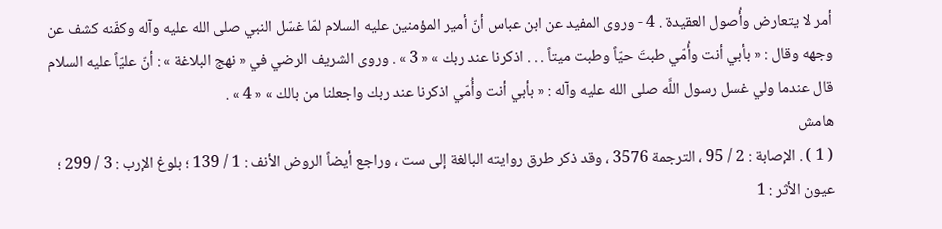أمر لا يتعارض وأُصول العقيدة . 4 - وروى المفيد عن ابن عباس أنّ أمير المؤمنين عليه السلام لمّا غسّل النبي صلى الله عليه وآله وكفّنه كشف عن وجهه وقال : « بأبي أنت وأُمّي طبتَ حيّاً وطبت ميتاً . . . اذكرنا عند ربك » « 3 » . وروى الشريف الرضي في « نهج البلاغة » : أنّ عليّاً عليه السلام قال عندما ولي غسل رسول اللَّه صلى الله عليه وآله : « بأبي أنت وأُمّي اذكرنا عند ربك واجعلنا من بالك » « 4 » .
هامش
( 1 ) . الإصابة : 2 / 95 ، الترجمة 3576 ، وقد ذكر طرق روايته البالغة إلى ست ، وراجع أيضاً الروض الأنف : 1 / 139 ؛ بلوغ الإرب : 3 / 299 ؛ عيون الأثر : 1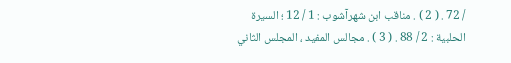/ 72 . ( 2 ) . مناقب ابن شهرآشوب : 1 / 12 ؛ السيرة الحلبية : 2 / 88 . ( 3 ) . مجالس المفيد ، المجلس الثاني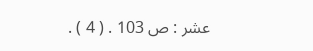عشر : ص 103 . ( 4 ) .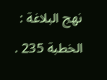نهج البلاغة : الخطبة 235 .